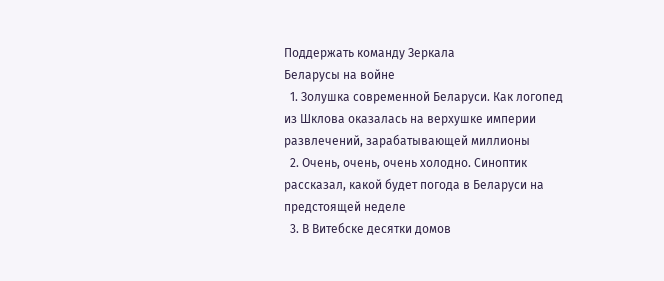Поддержать команду Зеркала
Беларусы на войне
  1. Золушка современной Беларуси. Как логопед из Шклова оказалась на верхушке империи развлечений, зарабатывающей миллионы
  2. Очень, очень, очень холодно. Синоптик рассказал, какой будет погода в Беларуси на предстоящей неделе
  3. В Витебске десятки домов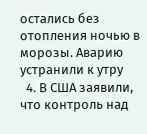остались без отопления ночью в морозы. Аварию устранили к утру
  4. В США заявили, что контроль над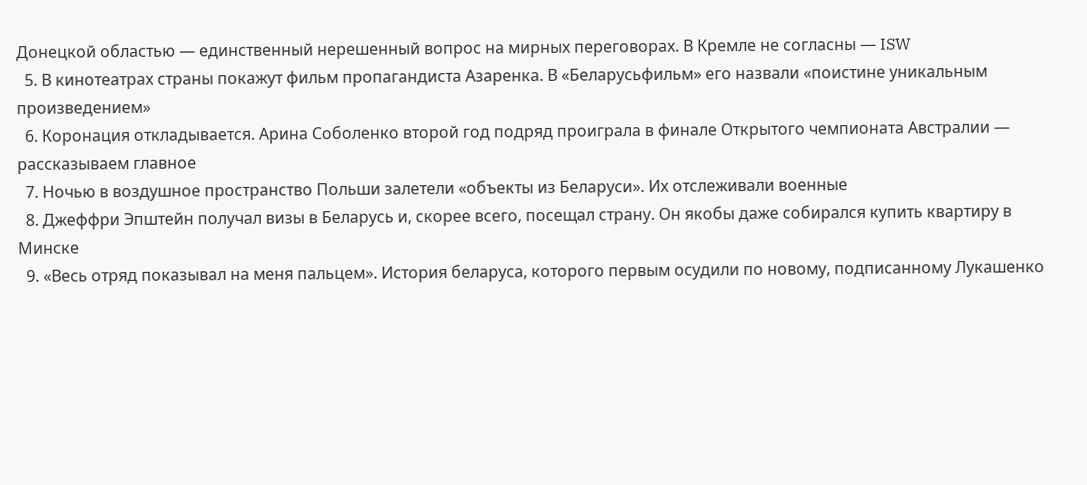Донецкой областью — единственный нерешенный вопрос на мирных переговорах. В Кремле не согласны — ISW
  5. В кинотеатрах страны покажут фильм пропагандиста Азаренка. В «Беларусьфильм» его назвали «поистине уникальным произведением»
  6. Коронация откладывается. Арина Соболенко второй год подряд проиграла в финале Открытого чемпионата Австралии — рассказываем главное
  7. Ночью в воздушное пространство Польши залетели «объекты из Беларуси». Их отслеживали военные
  8. Джеффри Эпштейн получал визы в Беларусь и, скорее всего, посещал страну. Он якобы даже собирался купить квартиру в Минске
  9. «Весь отряд показывал на меня пальцем». История беларуса, которого первым осудили по новому, подписанному Лукашенко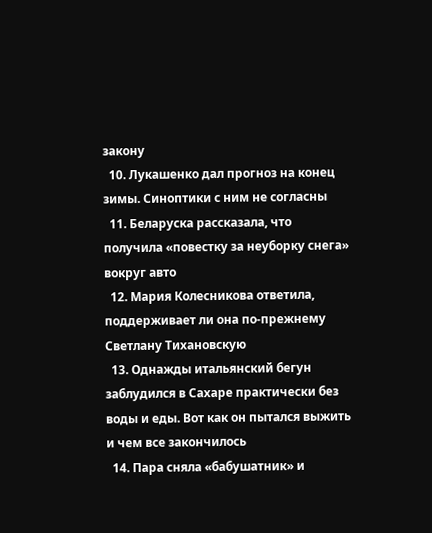закону
  10. Лукашенко дал прогноз на конец зимы. Синоптики с ним не согласны
  11. Беларуска рассказала, что получила «повестку за неуборку снега» вокруг авто
  12. Мария Колесникова ответила, поддерживает ли она по-прежнему Светлану Тихановскую
  13. Однажды итальянский бегун заблудился в Сахаре практически без воды и еды. Вот как он пытался выжить и чем все закончилось
  14. Пара сняла «бабушатник» и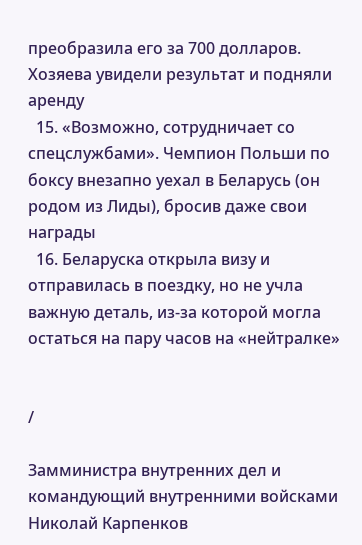преобразила его за 700 долларов. Хозяева увидели результат и подняли аренду
  15. «Возможно, сотрудничает со спецслужбами». Чемпион Польши по боксу внезапно уехал в Беларусь (он родом из Лиды), бросив даже свои награды
  16. Беларуска открыла визу и отправилась в поездку, но не учла важную деталь, из-за которой могла остаться на пару часов на «нейтралке»


/

Замминистра внутренних дел и командующий внутренними войсками Николай Карпенков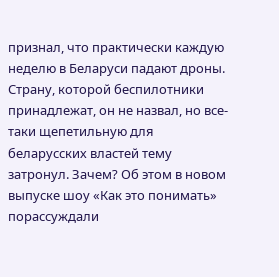признал, что практически каждую неделю в Беларуси падают дроны. Страну, которой беспилотники принадлежат, он не назвал, но все-таки щепетильную для беларусских властей тему затронул. Зачем? Об этом в новом выпуске шоу «Как это понимать» порассуждали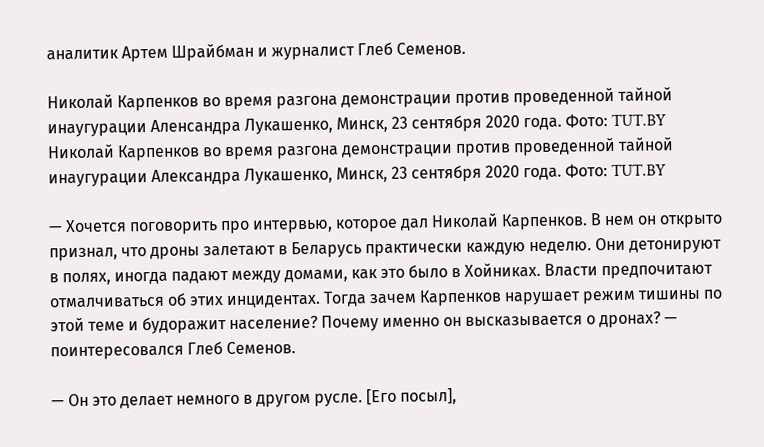аналитик Артем Шрайбман и журналист Глеб Семенов.

Николай Карпенков во время разгона демонстрации против проведенной тайной инаугурации Аленсандра Лукашенко, Минск, 23 сентября 2020 года. Фото: TUT.BY
Николай Карпенков во время разгона демонстрации против проведенной тайной инаугурации Александра Лукашенко, Минск, 23 сентября 2020 года. Фото: TUT.BY

— Хочется поговорить про интервью, которое дал Николай Карпенков. В нем он открыто признал, что дроны залетают в Беларусь практически каждую неделю. Они детонируют в полях, иногда падают между домами, как это было в Хойниках. Власти предпочитают отмалчиваться об этих инцидентах. Тогда зачем Карпенков нарушает режим тишины по этой теме и будоражит население? Почему именно он высказывается о дронах? — поинтересовался Глеб Семенов.

— Он это делает немного в другом русле. [Его посыл],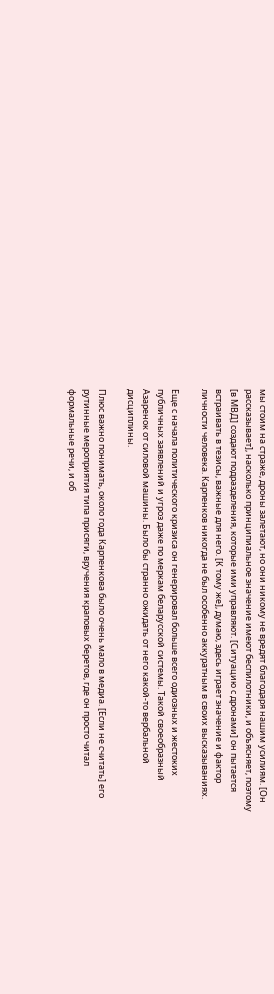мы стоим на страже, дроны залетают, но они никому не вредят благодаря нашим усилиям. [Он рассказывает], насколько принципиальное значение имеют беспилотники, и объясняет, поэтому [в МВД] создают подразделения, которые ими управляют. [Ситуацию с дронами] он пытается встраивать в тезисы, важные для него. [К тому же], думаю, здесь играет значение и фактор личности человека. Карпенков никогда не был особенно аккуратным в своих высказываниях.

Еще с начала политического кризиса он генерировал больше всего одиозных и жестоких публичных заявлений и угроз даже по меркам беларусской системы. Такой своеобразный Азаренок от силовой машины. Было бы странно ожидать от него какой-то вербальной дисциплины.

Плюс важно понимать, около года Карпенкова было очень мало в медиа. [Если не считать] его рутинные мероприятия типа присяги, вручения краповых беретов, где он просто читал формальные речи, и об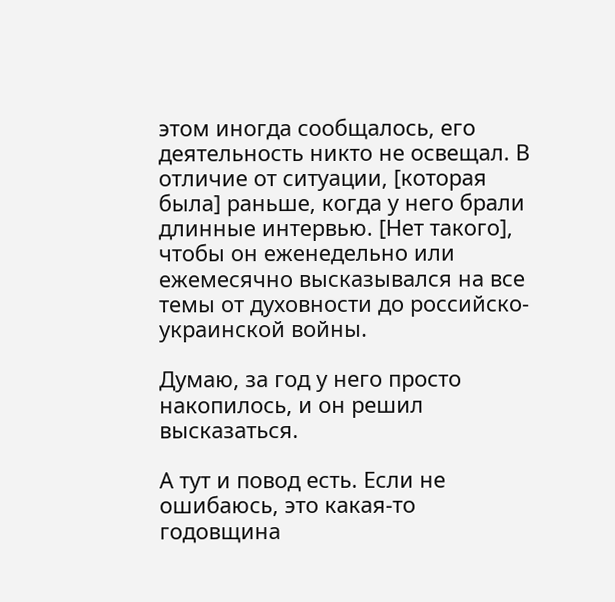этом иногда сообщалось, его деятельность никто не освещал. В отличие от ситуации, [которая была] раньше, когда у него брали длинные интервью. [Нет такого], чтобы он еженедельно или ежемесячно высказывался на все темы от духовности до российско-украинской войны.

Думаю, за год у него просто накопилось, и он решил высказаться.

А тут и повод есть. Если не ошибаюсь, это какая-то годовщина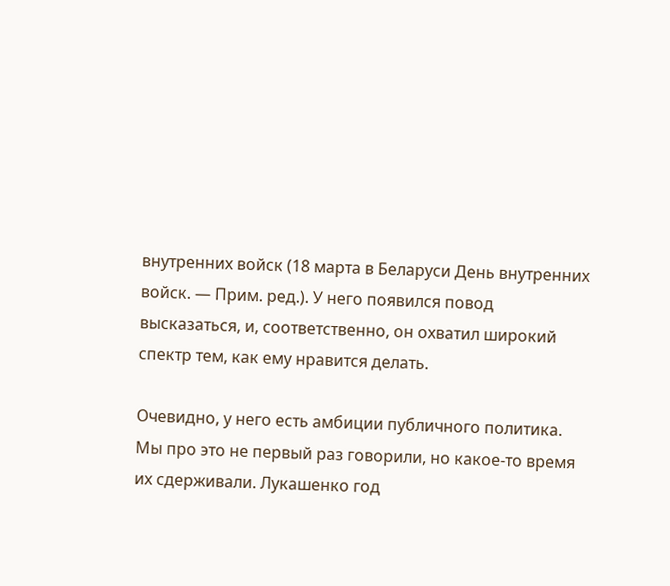внутренних войск (18 марта в Беларуси День внутренних войск. — Прим. ред.). У него появился повод высказаться, и, соответственно, он охватил широкий спектр тем, как ему нравится делать.

Очевидно, у него есть амбиции публичного политика. Мы про это не первый раз говорили, но какое-то время их сдерживали. Лукашенко год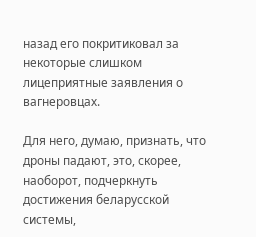назад его покритиковал за некоторые слишком лицеприятные заявления о вагнеровцах.

Для него, думаю, признать, что дроны падают, это, скорее, наоборот, подчеркнуть достижения беларусской системы,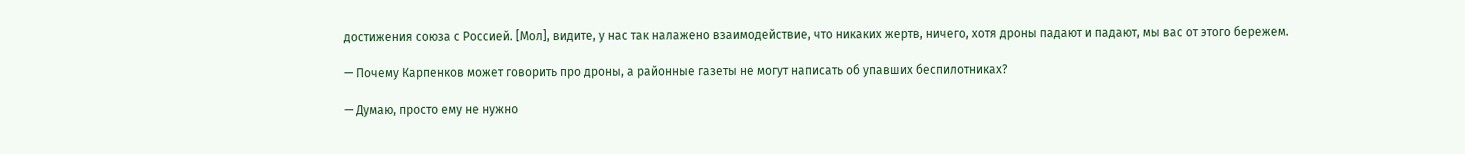достижения союза с Россией. [Мол], видите, у нас так налажено взаимодействие, что никаких жертв, ничего, хотя дроны падают и падают, мы вас от этого бережем.

— Почему Карпенков может говорить про дроны, а районные газеты не могут написать об упавших беспилотниках?

— Думаю, просто ему не нужно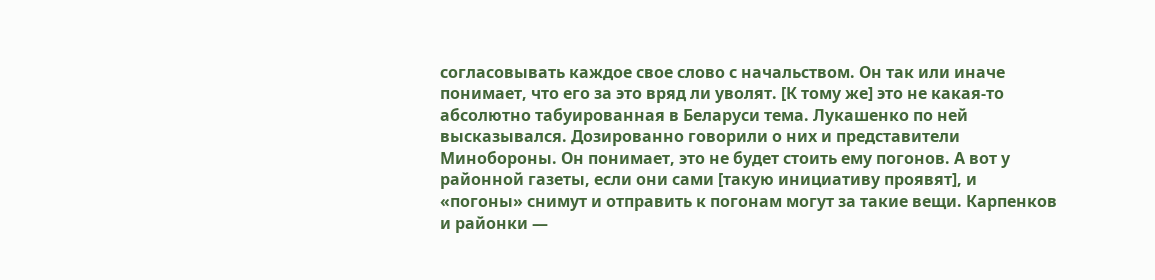согласовывать каждое свое слово с начальством. Он так или иначе понимает, что его за это вряд ли уволят. [К тому же] это не какая-то абсолютно табуированная в Беларуси тема. Лукашенко по ней высказывался. Дозированно говорили о них и представители Минобороны. Он понимает, это не будет стоить ему погонов. А вот у районной газеты, если они сами [такую инициативу проявят], и «погоны» снимут и отправить к погонам могут за такие вещи. Карпенков и районки —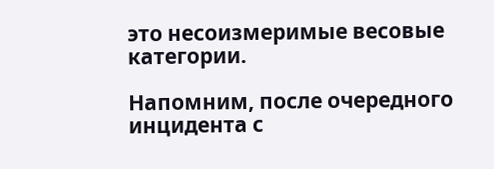это несоизмеримые весовые категории.

Напомним, после очередного инцидента с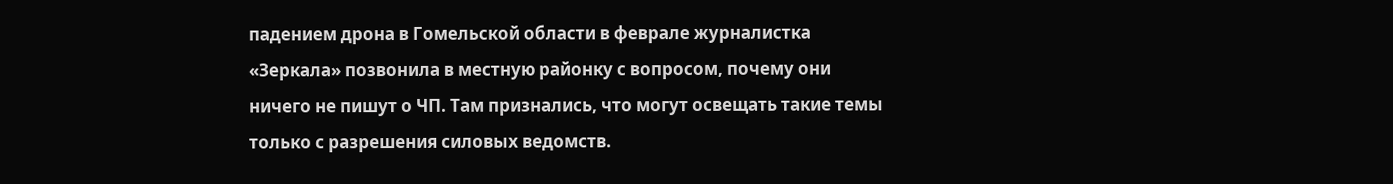падением дрона в Гомельской области в феврале журналистка «Зеркала» позвонила в местную районку с вопросом, почему они ничего не пишут о ЧП. Там признались, что могут освещать такие темы только с разрешения силовых ведомств.